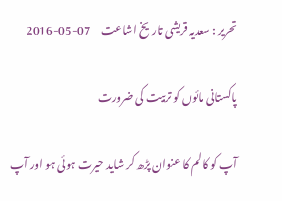تحریر : سعدیہ قریشی تاریخ اشاعت     07-05-2016

پاکستانی مائوں کو تربیت کی ضرورت

آپ کو کالم کا عنوان پڑھ کر شاید حیرت ہوئی ہو اور آپ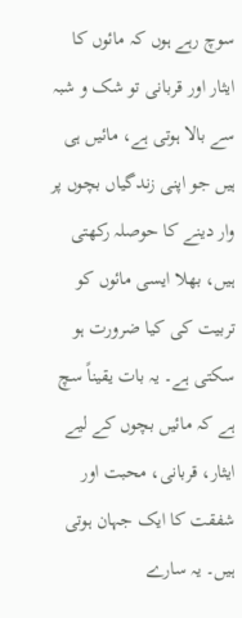سوچ رہے ہوں کہ مائوں کا ایثار اور قربانی تو شک و شبہ سے بالا ہوتی ہے، مائیں ہی ہیں جو اپنی زندگیاں بچوں پر وار دینے کا حوصلہ رکھتی ہیں، بھلا ایسی مائوں کو تربیت کی کیا ضرورت ہو سکتی ہے۔ یہ بات یقیناً سچ ہے کہ مائیں بچوں کے لیے ایثار، قربانی، محبت اور شفقت کا ایک جہان ہوتی ہیں۔ یہ سارے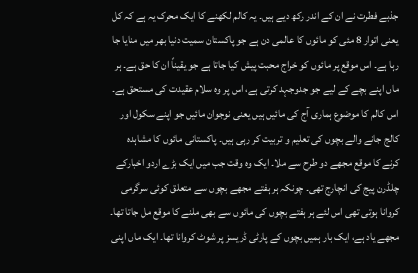جذبے فطرت نے ان کے اندر رکھ دیے ہیں۔ یہ کالم لکھنے کا ایک محرک یہ ہے کہ کل یعنی اتوار 8 مئی کو مائوں کا عالمی دن ہے جو پاکستان سمیت دنیا بھر میں منایا جا رہا ہے۔ اس موقع پر مائوں کو خراج محبت پیش کیا جاتا ہے جو یقیناً ان کا حق ہے۔ ہر ماں اپنے بچے کے لیے جو جدوجہد کرتی ہے، اس پر وہ سلام عقیدت کی مستحق ہے۔
اس کالم کا موضوع ہماری آج کی مائیں ہیں یعنی نوجوان مائیں جو اپنے سکول اور کالج جانے والے بچوں کی تعلیم و تربیت کر رہی ہیں۔ پاکستانی مائوں کا مشاہدہ کرنے کا موقع مجھے دو طرح سے ملا۔ ایک وہ وقت جب میں ایک بڑے اردو اخبارکے چلڈرن پیج کی انچارج تھی۔ چونکہ ہر ہفتے مجھے بچوں سے متعلق کوئی سرگرمی کروانا ہوتی تھی اس لئے ہر ہفتے بچوں کی مائوں سے بھی ملنے کا موقع مل جاتا تھا۔ مجھے یاد ہے، ایک بار ہمیں بچوں کے پارٹی ڈریسز پر شوٹ کروانا تھا۔ ایک ماں اپنی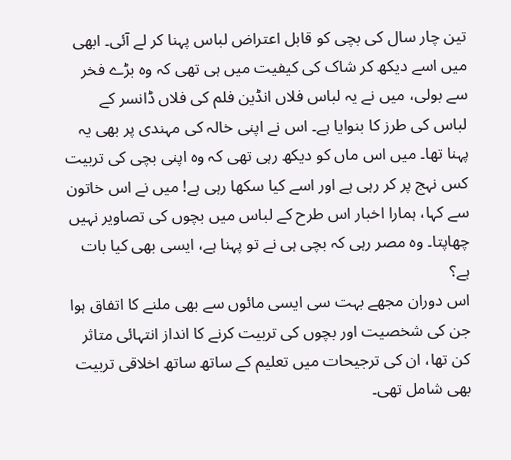تین چار سال کی بچی کو قابل اعتراض لباس پہنا کر لے آئی۔ ابھی میں اسے دیکھ کر شاک کی کیفیت میں ہی تھی کہ وہ بڑے فخر سے بولی، میں نے یہ لباس فلاں انڈین فلم کی فلاں ڈانسر کے لباس کی طرز کا بنوایا ہے۔ اس نے اپنی خالہ کی مہندی پر بھی یہ پہنا تھا۔ میں اس ماں کو دیکھ رہی تھی کہ وہ اپنی بچی کی تربیت کس نہج پر کر رہی ہے اور اسے کیا سکھا رہی ہے! میں نے اس خاتون سے کہا، ہمارا اخبار اس طرح کے لباس میں بچوں کی تصاویر نہیں چھاپتا۔ وہ مصر رہی کہ بچی ہی نے تو پہنا ہے، ایسی بھی کیا بات ہے؟
اس دوران مجھے بہت سی ایسی مائوں سے بھی ملنے کا اتفاق ہوا جن کی شخصیت اور بچوں کی تربیت کرنے کا انداز انتہائی متاثر کن تھا، ان کی ترجیحات میں تعلیم کے ساتھ ساتھ اخلاقی تربیت بھی شامل تھی۔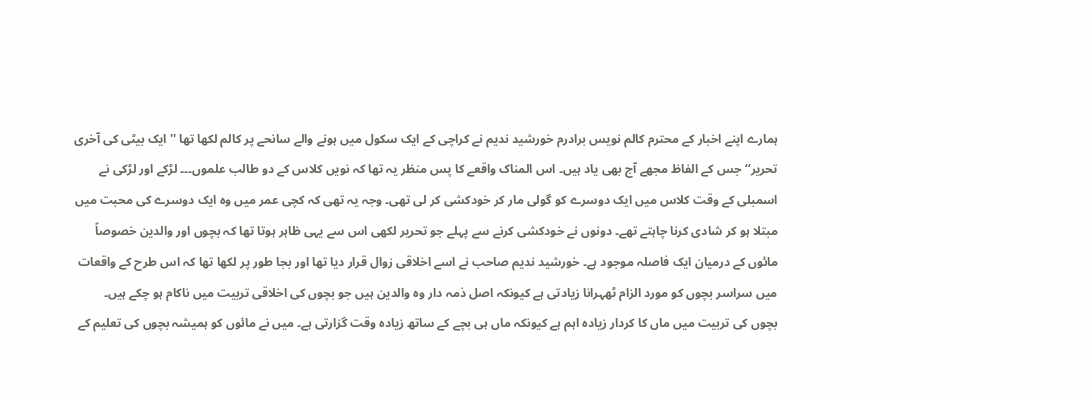ہمارے اپنے اخبار کے محترم کالم نویس برادرم خورشید ندیم نے کراچی کے ایک سکول میں ہونے والے سانحے پر کالم لکھا تھا ''ایک بیٹی کی آخری تحریر‘‘ جس کے الفاظ مجھے آج بھی یاد ہیں۔ اس المناک واقعے کا پس منظر یہ تھا کہ نویں کلاس کے دو طالب علموں۔۔۔ لڑکے اور لڑکی نے اسمبلی کے وقت کلاس میں ایک دوسرے کو گولی مار کر خودکشی کر لی تھی۔ وجہ یہ تھی کہ کچی عمر میں وہ ایک دوسرے کی محبت میں مبتلا ہو کر شادی کرنا چاہتے تھے۔ دونوں نے خودکشی کرنے سے پہلے جو تحریر لکھی اس سے یہی ظاہر ہوتا تھا کہ بچوں اور والدین خصوصاً مائوں کے درمیان ایک فاصلہ موجود ہے۔ خورشید ندیم صاحب نے اسے اخلاقی زوال قرار دیا تھا اور بجا طور پر لکھا تھا کہ اس طرح کے واقعات میں سراسر بچوں کو مورد الزام ٹھہرانا زیادتی ہے کیونکہ اصل ذمہ دار وہ والدین ہیں جو بچوں کی اخلاقی تربیت میں ناکام ہو چکے ہیں۔
بچوں کی تربیت میں ماں کا کردار زیادہ اہم ہے کیونکہ ماں ہی بچے کے ساتھ زیادہ وقت گزارتی ہے۔ میں نے مائوں کو ہمیشہ بچوں کی تعلیم کے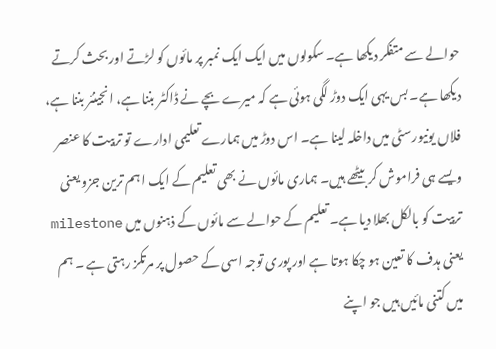حوالے سے متفکر دیکھا ہے۔ سکولوں میں ایک ایک نمبر پر مائوں کو لڑتے اور بحث کرتے دیکھا ہے۔ بس یہی ایک دوڑ لگی ہوئی ہے کہ میرے بچے نے ڈاکٹر بننا ہے، انجینئر بننا ہے، فلاں یونیورسٹی میں داخلہ لینا ہے۔ اس دوڑ میں ہمارے تعلیمی ادارے تو تربیت کا عنصر ویسے ہی فراموش کر بیٹھے ہیں۔ ہماری مائوں نے بھی تعلیم کے ایک اہم ترین جزو یعنی تربیت کو بالکل بھلا دیا ہے۔ تعلیم کے حوالے سے مائوں کے ذہنوں میں milestone یعنی ہدف کا تعین ہو چکا ہوتا ہے اور پوری توجہ اسی کے حصول پر مرتکز رہتی ہے ۔ ہم میں کتنی مائیں ہیں جو اپنے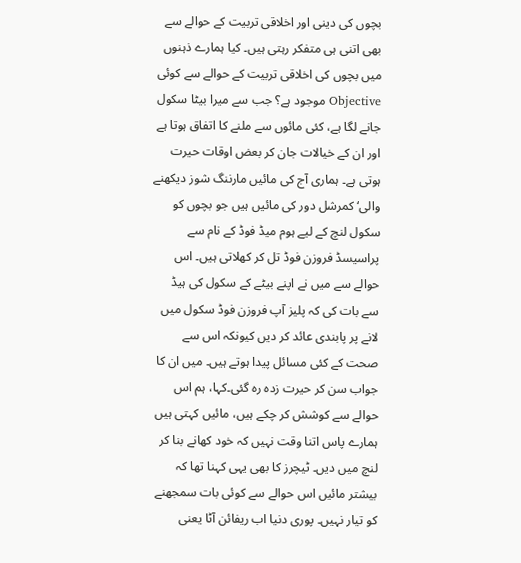بچوں کی دینی اور اخلاقی تربیت کے حوالے سے بھی اتنی ہی متفکر رہتی ہیں۔ کیا ہمارے ذہنوں میں بچوں کی اخلاقی تربیت کے حوالے سے کوئی Objective موجود ہے؟ جب سے میرا بیٹا سکول جانے لگا ہے، کئی مائوں سے ملنے کا اتفاق ہوتا ہے اور ان کے خیالات جان کر بعض اوقات حیرت ہوتی ہے۔ ہماری آج کی مائیں مارننگ شوز دیکھنے والی‘ کمرشل دور کی مائیں ہیں جو بچوں کو سکول لنچ کے لیے ہوم میڈ فوڈ کے نام سے پراسیسڈ فروزن فوڈ تل کر کھلاتی ہیں۔ اس حوالے سے میں نے اپنے بیٹے کے سکول کی ہیڈ سے بات کی کہ پلیز آپ فروزن فوڈ سکول میں لانے پر پابندی عائد کر دیں کیونکہ اس سے صحت کے کئی مسائل پیدا ہوتے ہیں۔ میں ان کا جواب سن کر حیرت زدہ رہ گئی۔کہا، ہم اس حوالے سے کوشش کر چکے ہیں، مائیں کہتی ہیں ہمارے پاس اتنا وقت نہیں کہ خود کھانے بنا کر لنچ میں دیں۔ ٹیچرز کا بھی یہی کہنا تھا کہ بیشتر مائیں اس حوالے سے کوئی بات سمجھنے کو تیار نہیں۔ پوری دنیا اب ریفائن آٹا یعنی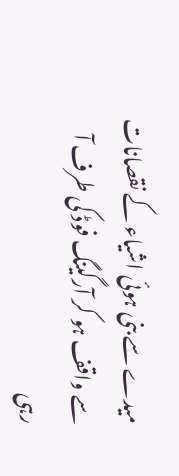میدے سے بنی ہوئی اشیاء کے نقصانات سے واقف ہو کر آرگینگ فوڈ کی طرف آ رہی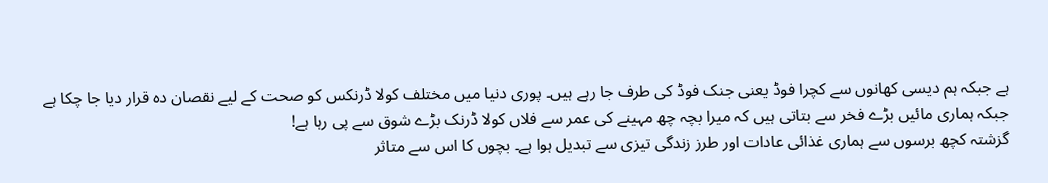ہے جبکہ ہم دیسی کھانوں سے کچرا فوڈ یعنی جنک فوڈ کی طرف جا رہے ہیں۔ پوری دنیا میں مختلف کولا ڈرنکس کو صحت کے لیے نقصان دہ قرار دیا جا چکا ہے جبکہ ہماری مائیں بڑے فخر سے بتاتی ہیں کہ میرا بچہ چھ مہینے کی عمر سے فلاں کولا ڈرنک بڑے شوق سے پی رہا ہے!
گزشتہ کچھ برسوں سے ہماری غذائی عادات اور طرز زندگی تیزی سے تبدیل ہوا ہے۔ بچوں کا اس سے متاثر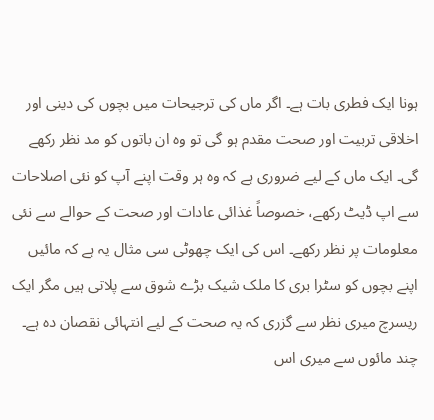ہونا ایک فطری بات ہے۔ اگر ماں کی ترجیحات میں بچوں کی دینی اور اخلاقی تربیت اور صحت مقدم ہو گی تو وہ ان باتوں کو مد نظر رکھے گی۔ ایک ماں کے لیے ضروری ہے کہ وہ ہر وقت اپنے آپ کو نئی اصلاحات سے اپ ڈیٹ رکھے، خصوصاً غذائی عادات اور صحت کے حوالے سے نئی معلومات پر نظر رکھے۔ اس کی ایک چھوٹی سی مثال یہ ہے کہ مائیں اپنے بچوں کو سٹرا بری کا ملک شیک بڑے شوق سے پلاتی ہیں مگر ایک ریسرچ میری نظر سے گزری کہ یہ صحت کے لیے انتہائی نقصان دہ ہے۔ چند مائوں سے میری اس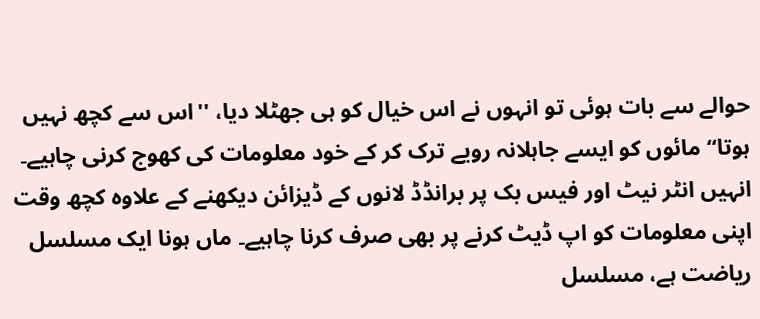حوالے سے بات ہوئی تو انہوں نے اس خیال کو ہی جھٹلا دیا، ''اس سے کچھ نہیں ہوتا‘‘ مائوں کو ایسے جاہلانہ رویے ترک کر کے خود معلومات کی کھوج کرنی چاہیے۔ انہیں انٹر نیٹ اور فیس بک پر برانڈڈ لانوں کے ڈیزائن دیکھنے کے علاوہ کچھ وقت اپنی معلومات کو اپ ڈیٹ کرنے پر بھی صرف کرنا چاہیے۔ ماں ہونا ایک مسلسل ریاضت ہے، مسلسل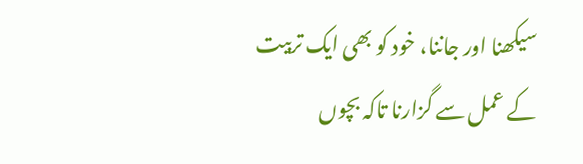سیکھنا اور جاننا، خود کو بھی ایک تربیت کے عمل سے گزارنا تاکہ بچوں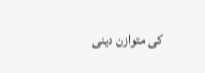کی متوازن دینی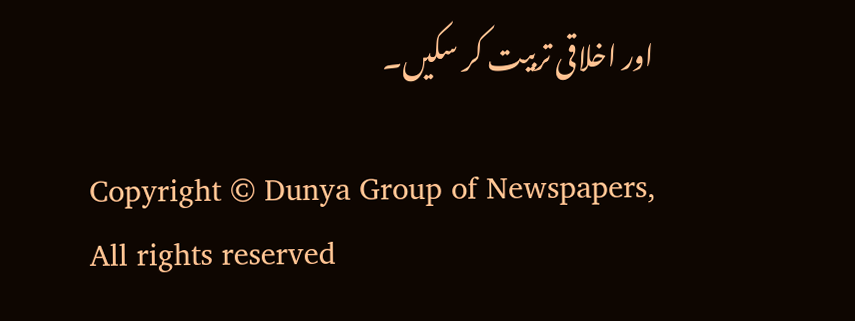اور اخلاقی تربیت کر سکیں۔

Copyright © Dunya Group of Newspapers, All rights reserved